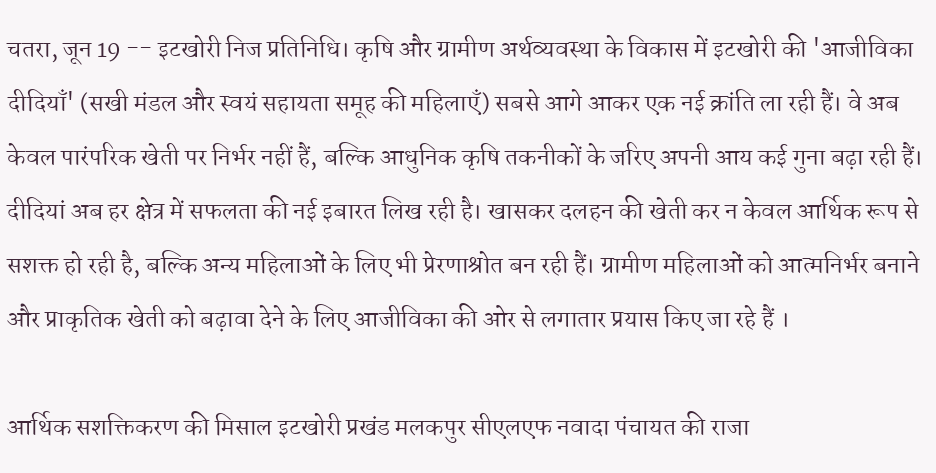चतरा, जून 19 -- इटखोरी निज प्रतिनिधि। कृषि और ग्रामीण अर्थव्यवस्था के विकास में इटखोरी की 'आजीविका दीदियाँ' (सखी मंडल और स्वयं सहायता समूह की महिलाएँ) सबसे आगे आकर एक नई क्रांति ला रही हैं। वे अब केवल पारंपरिक खेती पर निर्भर नहीं हैं, बल्कि आधुनिक कृषि तकनीकों के जरिए अपनी आय कई गुना बढ़ा रही हैं। दीदियां अब हर क्षेत्र में सफलता की नई इबारत लिख रही है। खासकर दलहन की खेती कर न केवल आर्थिक रूप से सशक्त हो रही है, बल्कि अन्य महिलाओं के लिए भी प्रेरणाश्रोत बन रही हैं। ग्रामीण महिलाओं को आत्मनिर्भर बनाने और प्राकृतिक खेती को बढ़ावा देने के लिए आजीविका की ओर से लगातार प्रयास किए जा रहे हैं ।

आर्थिक सशक्तिकरण की मिसाल इटखोरी प्रखंड मलकपुर सीएलएफ नवादा पंचायत की राजा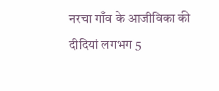नरचा गाँव के आजीविका की दीदियां लगभग 5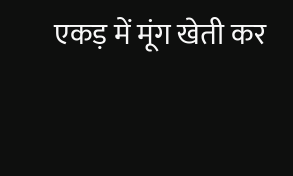एकड़ में मूंग खेती कर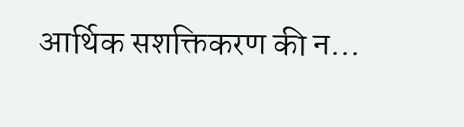आर्थिक सशक्तिकरण की न...